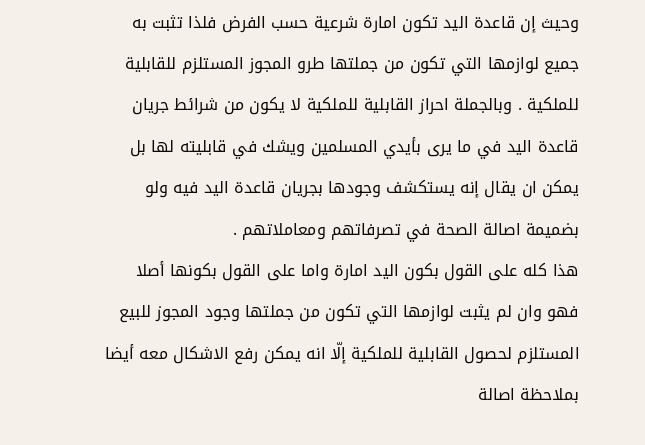وحيث إن قاعدة اليد تكون امارة شرعية حسب الفرض فلذا تثبت به جميع لوازمها التي تكون من جملتها طرو المجوز المستلزم للقابلية للملكية . وبالجملة احراز القابلية للملكية لا يكون من شرائط جريان قاعدة اليد في ما يرى بأيدي المسلمين ويشك في قابليته لها بل يمكن ان يقال إنه يستكشف وجودها بجريان قاعدة اليد فيه ولو بضميمة اصالة الصحة في تصرفاتهم ومعاملاتهم .
هذا كله على القول بكون اليد امارة واما على القول بكونها أصلا فهو وان لم يثبت لوازمها التي تكون من جملتها وجود المجوز للبيع المستلزم لحصول القابلية للملكية إلّا انه يمكن رفع الاشكال معه أيضا بملاحظة اصالة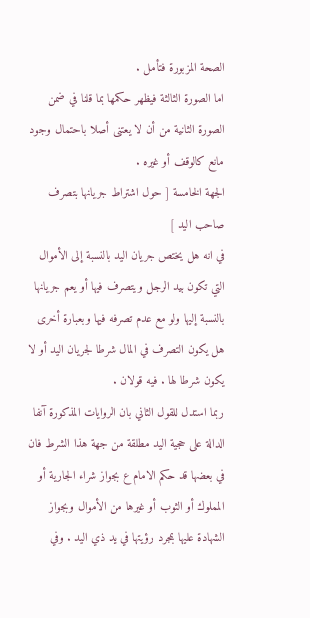الصحة المزبورة فتأمل .
اما الصورة الثالثة فيظهر حكمها بما قلنا في ضمن الصورة الثانية من أن لا يعتنى أصلا باحتمال وجود مانع كالوقف أو غيره .
الجهة الخامسة [ حول اشتراط جريانها بتصرف صاحب اليد ]
في انه هل يختص جريان اليد بالنسبة إلى الأموال التي تكون بيد الرجل ويتصرف فيها أو يعم جريانها بالنسبة إليها ولو مع عدم تصرفه فيها وبعبارة أخرى هل يكون التصرف في المال شرطا لجريان اليد أو لا يكون شرطا لها . فيه قولان .
ربما استدل للقول الثاني بان الروايات المذكورة آنفا الدالة على حجية اليد مطلقة من جهة هذا الشرط فان في بعضها قد حكم الامام ع بجواز شراء الجارية أو المملوك أو الثوب أو غيرها من الأموال وبجواز الشهادة عليها بمجرد رؤيتها في يد ذي اليد . وفي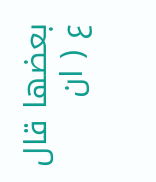بعضها قال ع ( ان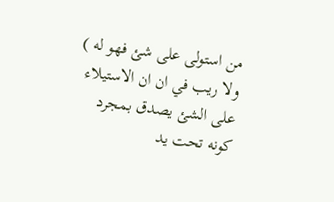من استولى على شئ فهو له ) ولا ريب في ان ان الاستيلاء على الشئ يصدق بمجرد كونه تحت يد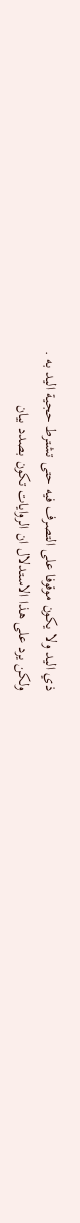ذي اليد ولا يكون موقوفا على التصرف فيه حتى تشترط حجية اليد به .
ولكن يرد على هذا الاستدلال ان الروايات تكون بصدد بيان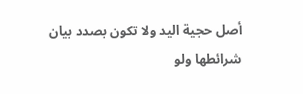أصل حجية اليد ولا تكون بصدد بيان شرائطها ولو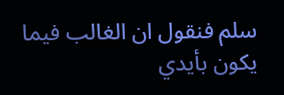سلم فنقول ان الغالب فيما يكون بأيدي